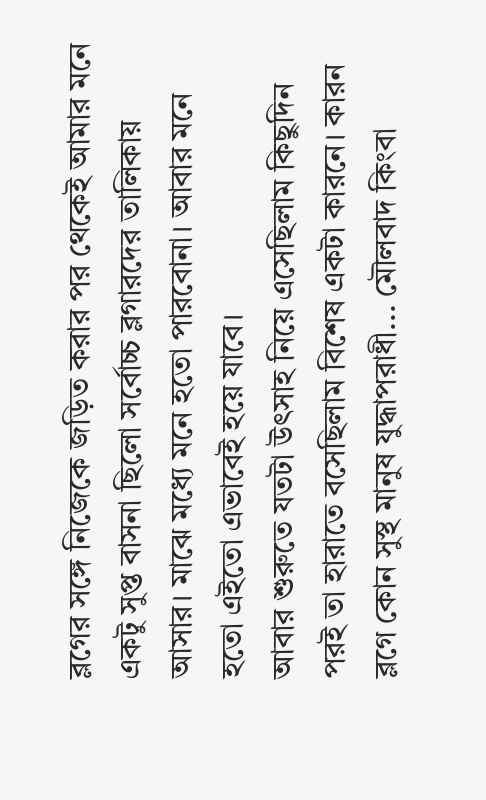ব্লগের সঙ্গে নিজেকে জড়িত করার পর থেকেই আমার মনে একটু সুপ্ত বাসনা ছিলো সর্বোচ্চ ব্লগারদের তালিকায় আসার। মাঝে মধ্যে মনে হতো পারবোনা। আবার মনে হতো এইতো এভাবেই হয়ে যাবে।
আবার শুরুতে যতটা উৎসাহ নিয়ে এসেছিলাম কিছুদিন পরই তা হারাতে বসেছিলাম বিশেষ একটা কারনে। কারন ব্লগে কোন সুস্থ মানুষ যুদ্ধাপরাধী... মৌলবাদ কিংবা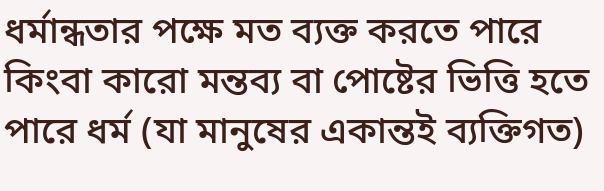ধর্মান্ধতার পক্ষে মত ব্যক্ত করতে পারে কিংবা কারো মন্তব্য বা পোষ্টের ভিত্তি হতে পারে ধর্ম (যা মানুষের একান্তই ব্যক্তিগত)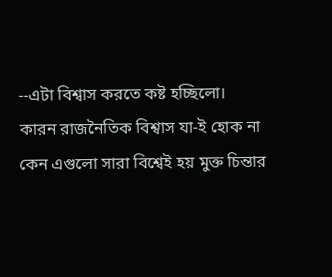--এটা বিশ্বাস করতে কষ্ট হচ্ছিলো।
কারন রাজনৈতিক বিশ্বাস যা-ই হোক না কেন এগুলো সারা বিশ্বেই হয় মুক্ত চিন্তার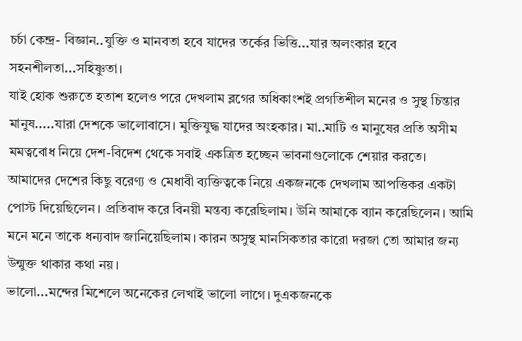চর্চা কেন্দ্র- বিজ্ঞান..যুক্তি ও মানবতা হবে যাদের তর্কের ভিত্তি...যার অলংকার হবে সহনশীলতা...সহিষ্ণুতা।
যাই হোক শুরুতে হতাশ হলেও পরে দেখলাম ব্লগের অধিকাংশই প্রগতিশীল মনের ও সুস্থ চিন্তার মানুষ.....যারা দেশকে ভালোবাসে। মুক্তিযুদ্ধ যাদের অংহকার। মা..মাটি ও মানুষের প্রতি অসীম মমত্ববোধ নিয়ে দেশ-বিদেশ থেকে সবাই একত্রিত হচ্ছেন ভাবনাগুলোকে শেয়ার করতে।
আমাদের দেশের কিছু বরেণ্য ও মেধাবী ব্যক্তিত্বকে নিয়ে একজনকে দেখলাম আপত্তিকর একটা পোস্ট দিয়েছিলেন। প্রতিবাদ করে বিনয়ী মন্তব্য করেছিলাম। উনি আমাকে ব্যান করেছিলেন। আমি মনে মনে তাকে ধন্যবাদ জানিয়েছিলাম। কারন অসুস্থ মানসিকতার কারো দরজা তো আমার জন্য উন্মুক্ত থাকার কথা নয়।
ভালো...মন্দের মিশেলে অনেকের লেখাই ভালো লাগে। দুএকজনকে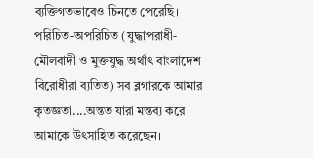ব্যক্তিগতভাবেও চিনতে পেরেছি। পরিচিত-অপরিচিত (যুদ্ধাপরাধী-মৌলবাদী ও মুক্তযুদ্ধ অর্থাৎ বাংলাদেশ বিরোধীরা ব্যতিত) সব ব্লগারকে আমার কৃতজ্ঞতা....অন্তত যারা মন্তব্য করে আমাকে উৎসাহিত করেছেন।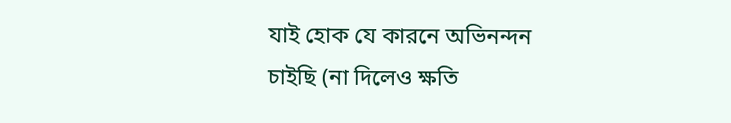যাই হোক যে কারনে অভিনন্দন চাইছি (না দিলেও ক্ষতি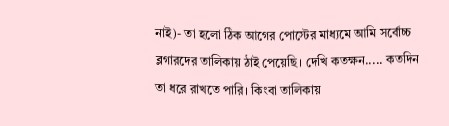নাই)- তা হলো ঠিক আগের পোস্টের মাধ্যমে আমি সর্বোচ্চ ব্লগারদের তালিকায় ঠাই পেয়েছি। দেখি কতক্ষন..... কতদিন তা ধরে রাখতে পারি। কিংবা তালিকায়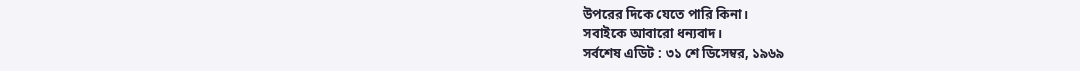উপরের দিকে যেতে পারি কিনা।
সবাইকে আবারো ধন্যবাদ।
সর্বশেষ এডিট : ৩১ শে ডিসেম্বর, ১৯৬৯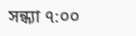সন্ধ্যা ৭:০০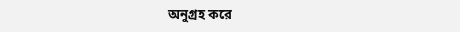অনুগ্রহ করে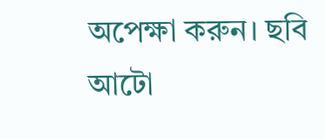অপেক্ষা করুন। ছবি আটো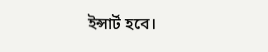ইন্সার্ট হবে।